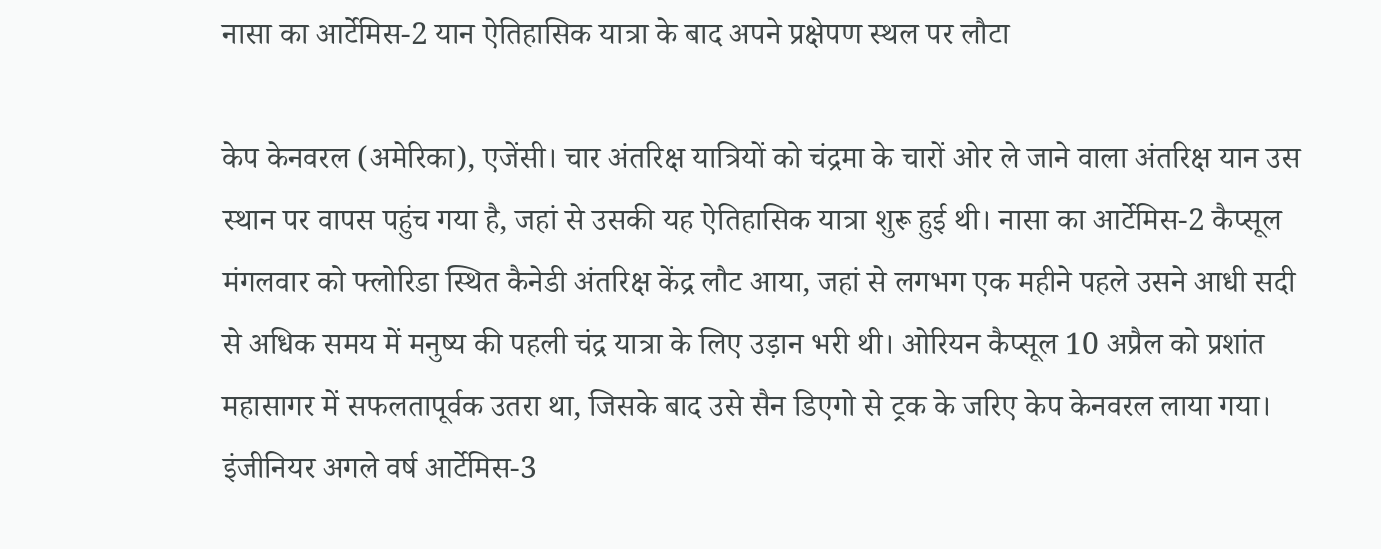नासा का आर्टेमिस-2 यान ऐतिहासिक यात्रा के बाद अपने प्रक्षेपण स्थल पर लौटा

केप केनवरल (अमेरिका), एजेंसी। चार अंतरिक्ष यात्रियों को चंद्रमा के चारों ओर ले जाने वाला अंतरिक्ष यान उस स्थान पर वापस पहुंच गया है, जहां से उसकी यह ऐतिहासिक यात्रा शुरू हुई थी। नासा का आर्टेमिस-2 कैप्सूल मंगलवार को फ्लोरिडा स्थित कैनेडी अंतरिक्ष केंद्र लौट आया, जहां से लगभग एक महीने पहले उसने आधी सदी से अधिक समय में मनुष्य की पहली चंद्र यात्रा के लिए उड़ान भरी थी। ओरियन कैप्सूल 10 अप्रैल को प्रशांत महासागर में सफलतापूर्वक उतरा था, जिसके बाद उसे सैन डिएगो से ट्रक के जरिए केप केनवरल लाया गया। इंजीनियर अगले वर्ष आर्टेमिस-3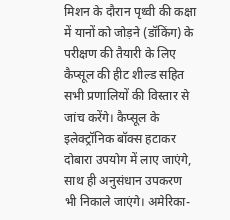मिशन के दौरान पृथ्वी की कक्षा में यानों को जोड़ने (डॉकिंग) के परीक्षण की तैयारी के लिए कैप्सूल की हीट शील्ड सहित सभी प्रणालियों की विस्तार से जांच करेंगे। कैप्सूल के इलेक्ट्रॉनिक बॉक्स हटाकर दोबारा उपयोग में लाए जाएंगे, साथ ही अनुसंधान उपकरण भी निकाले जाएंगे। अमेरिका-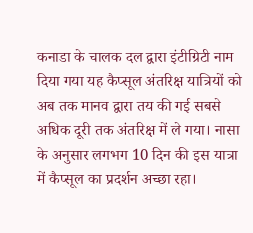कनाडा के चालक दल द्वारा इंटीग्रिटी नाम दिया गया यह कैप्सूल अंतरिक्ष यात्रियों को अब तक मानव द्वारा तय की गई सबसे अधिक दूरी तक अंतरिक्ष में ले गया। नासा के अनुसार लगभग 10 दिन की इस यात्रा में कैप्सूल का प्रदर्शन अच्छा रहा।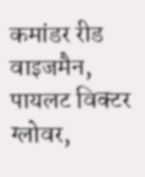कमांडर रीड वाइजमैन, पायलट विक्टर ग्लोवर,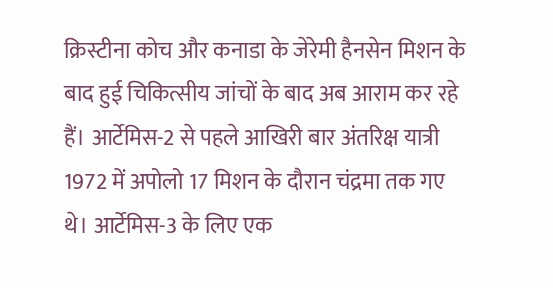क्रिस्टीना कोच और कनाडा के जेरेमी हैनसेन मिशन के बाद हुई चिकित्सीय जांचों के बाद अब आराम कर रहे हैं। आर्टेमिस-2 से पहले आखिरी बार अंतरिक्ष यात्री 1972 में अपोलो 17 मिशन के दौरान चंद्रमा तक गए थे। आर्टेमिस-3 के लिए एक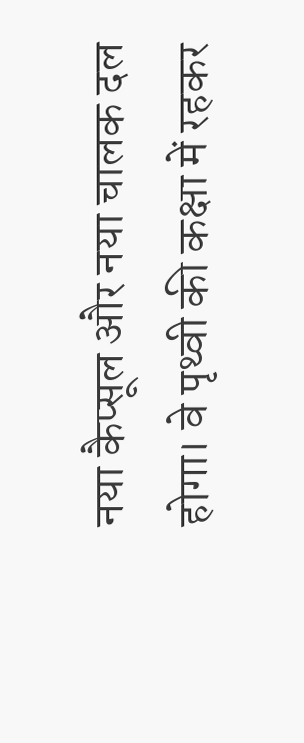नया कैप्सूल और नया चालक दल होगा। वे पृथ्वी की कक्षा में रहकर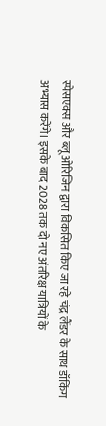स्पेसएक्स और ब्लू ओरिजिन द्वारा विकसित किए जा रहे चंद्र लैंडर के साथ डॉकिंग अभ्यास करेंगे। इसके बाद 2028 तक दो नए अंतरिक्ष यात्रियों के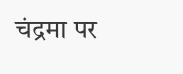चंद्रमा पर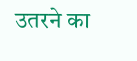उतरने का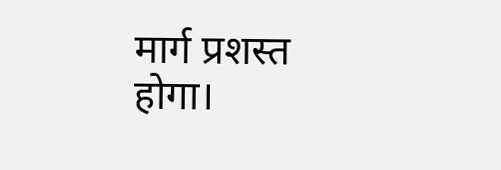मार्ग प्रशस्त होगा।